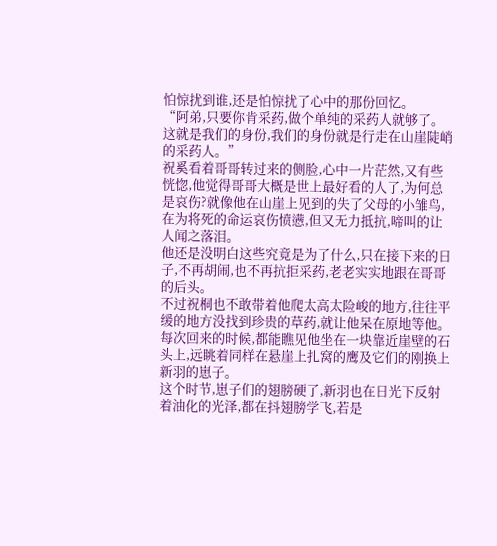怕惊扰到谁,还是怕惊扰了心中的那份回忆。
“阿弟,只要你肯采药,做个单纯的采药人就够了。这就是我们的身份,我们的身份就是行走在山崖陡峭的采药人。”
祝奚看着哥哥转过来的侧脸,心中一片茫然,又有些恍惚,他觉得哥哥大概是世上最好看的人了,为何总是哀伤?就像他在山崖上见到的失了父母的小雏鸟,在为将死的命运哀伤愤懑,但又无力抵抗,啼叫的让人闻之落泪。
他还是没明白这些究竟是为了什么,只在接下来的日子,不再胡闹,也不再抗拒采药,老老实实地跟在哥哥的后头。
不过祝桐也不敢带着他爬太高太险峻的地方,往往平缓的地方没找到珍贵的草药,就让他呆在原地等他。每次回来的时候,都能瞧见他坐在一块靠近崖壁的石头上,远眺着同样在悬崖上扎窝的鹰及它们的刚换上新羽的崽子。
这个时节,崽子们的翅膀硬了,新羽也在日光下反射着油化的光泽,都在抖翅膀学飞,若是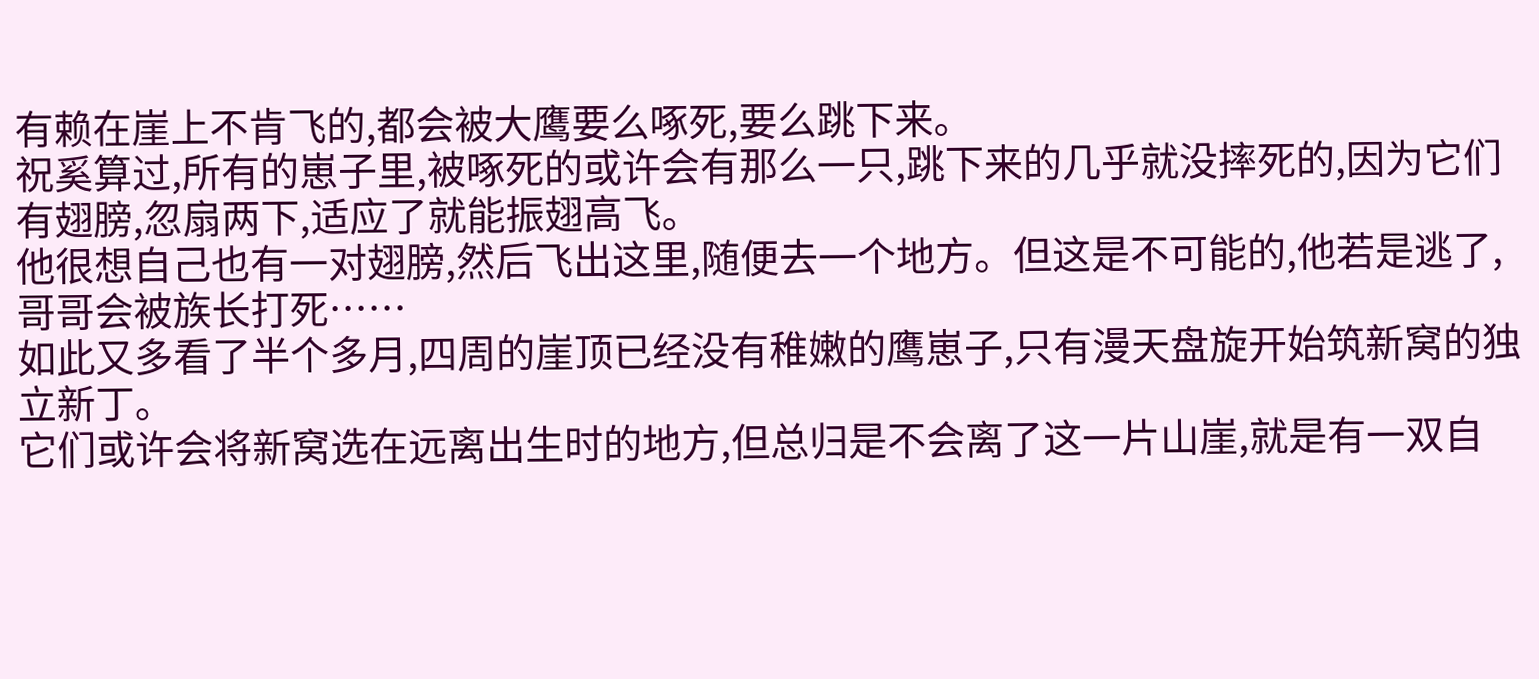有赖在崖上不肯飞的,都会被大鹰要么啄死,要么跳下来。
祝奚算过,所有的崽子里,被啄死的或许会有那么一只,跳下来的几乎就没摔死的,因为它们有翅膀,忽扇两下,适应了就能振翅高飞。
他很想自己也有一对翅膀,然后飞出这里,随便去一个地方。但这是不可能的,他若是逃了,哥哥会被族长打死……
如此又多看了半个多月,四周的崖顶已经没有稚嫩的鹰崽子,只有漫天盘旋开始筑新窝的独立新丁。
它们或许会将新窝选在远离出生时的地方,但总归是不会离了这一片山崖,就是有一双自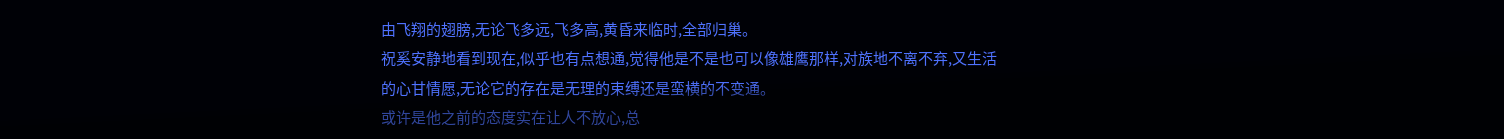由飞翔的翅膀,无论飞多远,飞多高,黄昏来临时,全部归巢。
祝奚安静地看到现在,似乎也有点想通,觉得他是不是也可以像雄鹰那样,对族地不离不弃,又生活的心甘情愿,无论它的存在是无理的束缚还是蛮横的不变通。
或许是他之前的态度实在让人不放心,总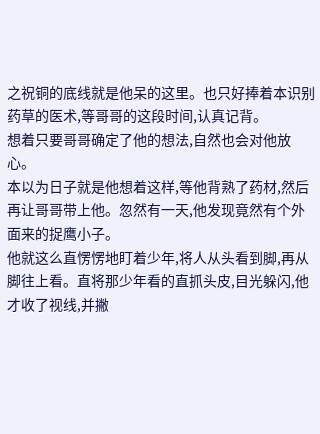之祝铜的底线就是他呆的这里。也只好捧着本识别药草的医术,等哥哥的这段时间,认真记背。
想着只要哥哥确定了他的想法,自然也会对他放心。
本以为日子就是他想着这样,等他背熟了药材,然后再让哥哥带上他。忽然有一天,他发现竟然有个外面来的捉鹰小子。
他就这么直愣愣地盯着少年,将人从头看到脚,再从脚往上看。直将那少年看的直抓头皮,目光躲闪,他才收了视线,并撇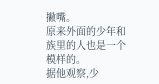撇嘴。
原来外面的少年和族里的人也是一个模样的。
据他观察,少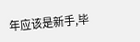年应该是新手,毕